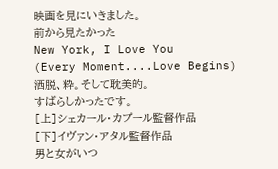映画を見にいきました。
前から見たかった
New York, I Love You
(Every Moment....Love Begins)
洒脱、粋。そして耽美的。
すばらしかったです。
[上]シェカール・カプール監督作品
[下]イヴァン・アタル監督作品
男と女がいつ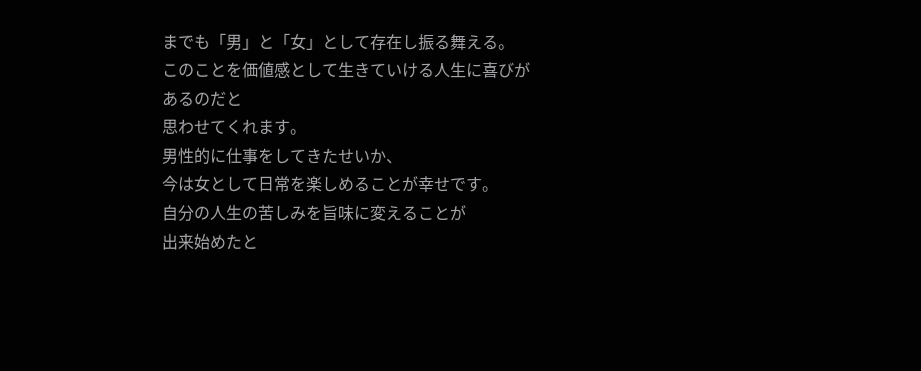までも「男」と「女」として存在し振る舞える。
このことを価値感として生きていける人生に喜びがあるのだと
思わせてくれます。
男性的に仕事をしてきたせいか、
今は女として日常を楽しめることが幸せです。
自分の人生の苦しみを旨味に変えることが
出来始めたと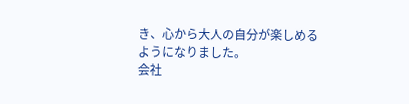き、心から大人の自分が楽しめる
ようになりました。
会社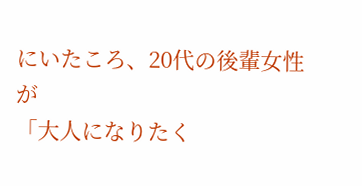にいたころ、20代の後輩女性が
「大人になりたく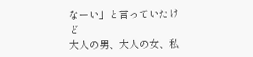なーい」と言っていたけど
大人の男、大人の女、私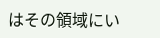はその領域にい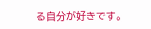る自分が好きです。